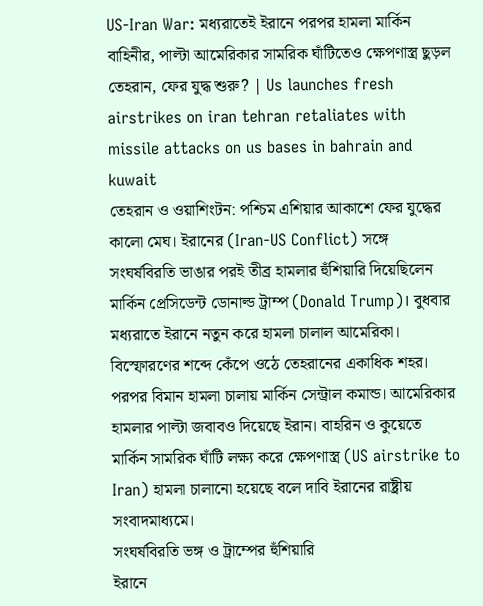US-Iran War: মধ্যরাতেই ইরানে পরপর হামলা মার্কিন বাহিনীর, পাল্টা আমেরিকার সামরিক ঘাঁটিতেও ক্ষেপণাস্ত্র ছুড়ল তেহরান, ফের যুদ্ধ শুরু? | Us launches fresh airstrikes on iran tehran retaliates with missile attacks on us bases in bahrain and kuwait
তেহরান ও ওয়াশিংটন: পশ্চিম এশিয়ার আকাশে ফের যুদ্ধের কালো মেঘ। ইরানের (Iran-US Conflict) সঙ্গে সংঘর্ষবিরতি ভাঙার পরই তীব্র হামলার হুঁশিয়ারি দিয়েছিলেন মার্কিন প্রেসিডেন্ট ডোনাল্ড ট্রাম্প (Donald Trump)। বুধবার মধ্যরাতে ইরানে নতুন করে হামলা চালাল আমেরিকা। বিস্ফোরণের শব্দে কেঁপে ওঠে তেহরানের একাধিক শহর। পরপর বিমান হামলা চালায় মার্কিন সেন্ট্রাল কমান্ড। আমেরিকার হামলার পাল্টা জবাবও দিয়েছে ইরান। বাহরিন ও কুয়েতে মার্কিন সামরিক ঘাঁটি লক্ষ্য করে ক্ষেপণাস্ত্র (US airstrike to Iran) হামলা চালানো হয়েছে বলে দাবি ইরানের রাষ্ট্রীয় সংবাদমাধ্যমে।
সংঘর্ষবিরতি ভঙ্গ ও ট্রাম্পের হুঁশিয়ারি
ইরানে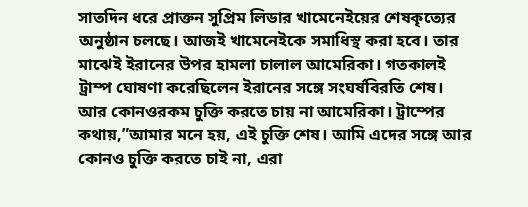সাতদিন ধরে প্রাক্তন সুপ্রিম লিডার খামেনেইয়ের শেষকৃত্যের অনুষ্ঠান চলছে। আজই খামেনেইকে সমাধিস্থ করা হবে। তার মাঝেই ইরানের উপর হামলা চালাল আমেরিকা। গতকালই ট্রাম্প ঘোষণা করেছিলেন ইরানের সঙ্গে সংঘর্ষবিরতি শেষ। আর কোনওরকম চুক্তি করতে চায় না আমেরিকা। ট্রাম্পের কথায়,”আমার মনে হয়, এই চুক্তি শেষ। আমি এদের সঙ্গে আর কোনও চুক্তি করতে চাই না, এরা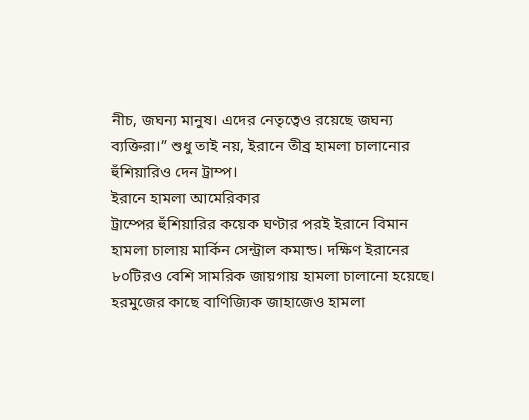নীচ, জঘন্য মানুষ। এদের নেতৃত্বেও রয়েছে জঘন্য ব্যক্তিরা।” শুধু তাই নয়, ইরানে তীব্র হামলা চালানোর হুঁশিয়ারিও দেন ট্রাম্প।
ইরানে হামলা আমেরিকার
ট্রাম্পের হুঁশিয়ারির কয়েক ঘণ্টার পরই ইরানে বিমান হামলা চালায় মার্কিন সেন্ট্রাল কমান্ড। দক্ষিণ ইরানের ৮০টিরও বেশি সামরিক জায়গায় হামলা চালানো হয়েছে। হরমুজের কাছে বাণিজ্যিক জাহাজেও হামলা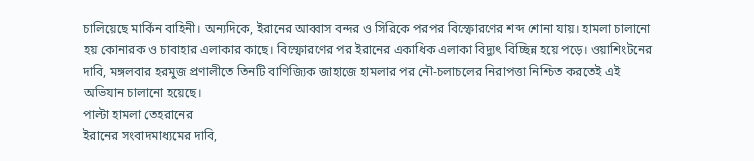চালিয়েছে মার্কিন বাহিনী। অন্যদিকে, ইরানের আব্বাস বন্দর ও সিরিকে পরপর বিস্ফোরণের শব্দ শোনা যায়। হামলা চালানো হয় কোনারক ও চাবাহার এলাকার কাছে। বিস্ফোরণের পর ইরানের একাধিক এলাকা বিদ্যুৎ বিচ্ছিন্ন হয়ে পড়ে। ওয়াশিংটনের দাবি, মঙ্গলবার হরমুজ প্রণালীতে তিনটি বাণিজ্যিক জাহাজে হামলার পর নৌ-চলাচলের নিরাপত্তা নিশ্চিত করতেই এই অভিযান চালানো হয়েছে।
পাল্টা হামলা তেহরানের
ইরানের সংবাদমাধ্যমের দাবি,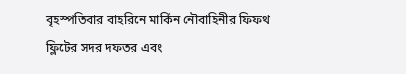বৃহস্পতিবার বাহরিনে মার্কিন নৌবাহিনীর ফিফথ ফ্লিটের সদর দফতর এবং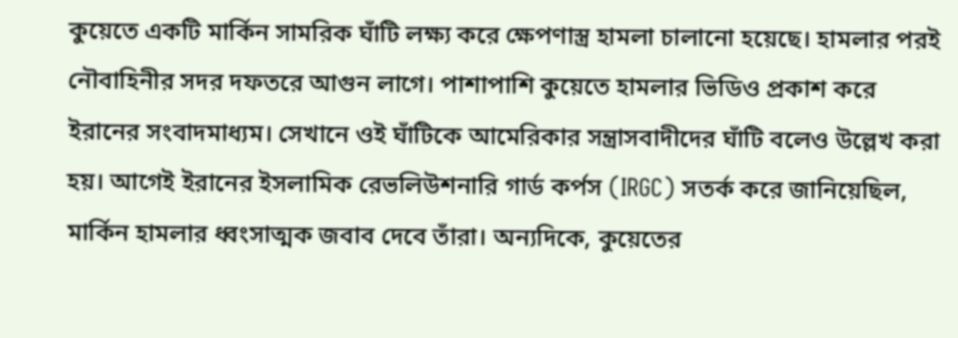কুয়েতে একটি মার্কিন সামরিক ঘাঁটি লক্ষ্য করে ক্ষেপণাস্ত্র হামলা চালানো হয়েছে। হামলার পরই নৌবাহিনীর সদর দফতরে আগুন লাগে। পাশাপাশি কুয়েতে হামলার ভিডিও প্রকাশ করে ইরানের সংবাদমাধ্যম। সেখানে ওই ঘাঁটিকে আমেরিকার সন্ত্রাসবাদীদের ঘাঁটি বলেও উল্লেখ করা হয়। আগেই ইরানের ইসলামিক রেভলিউশনারি গার্ড কর্পস (IRGC) সতর্ক করে জানিয়েছিল, মার্কিন হামলার ধ্বংসাত্মক জবাব দেবে তাঁরা। অন্যদিকে, কুয়েতের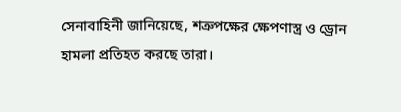সেনাবাহিনী জানিয়েছে, শত্রুপক্ষের ক্ষেপণাস্ত্র ও ড্রোন হামলা প্রতিহত করছে তারা।